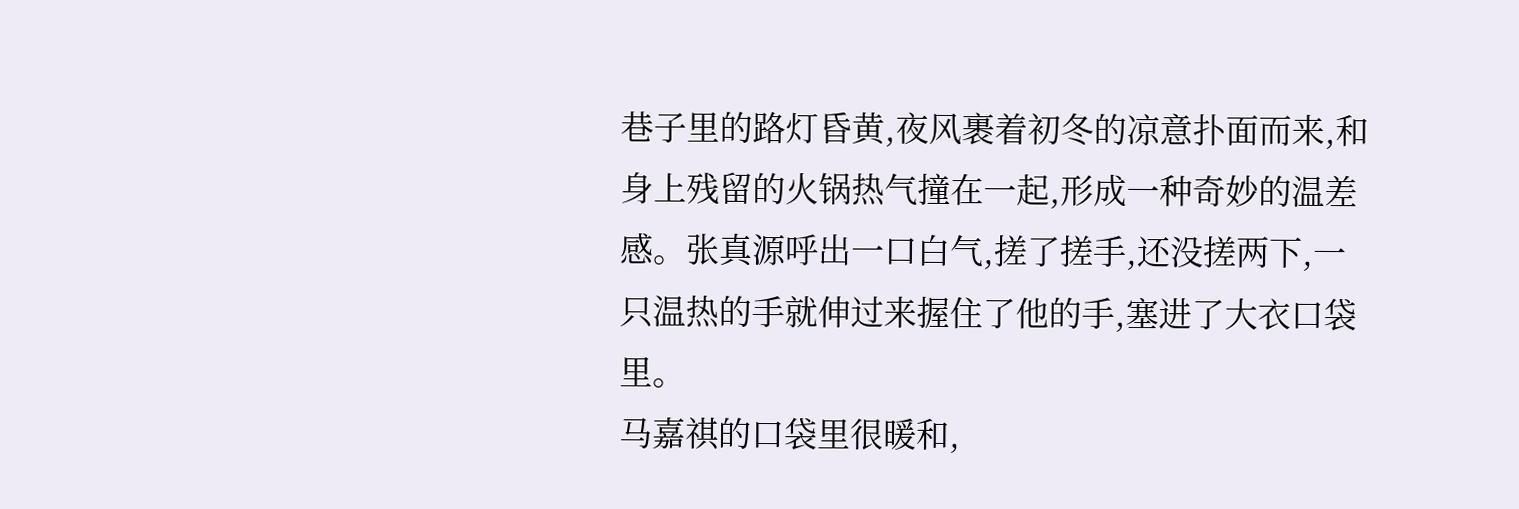巷子里的路灯昏黄,夜风裹着初冬的凉意扑面而来,和身上残留的火锅热气撞在一起,形成一种奇妙的温差感。张真源呼出一口白气,搓了搓手,还没搓两下,一只温热的手就伸过来握住了他的手,塞进了大衣口袋里。
马嘉祺的口袋里很暖和,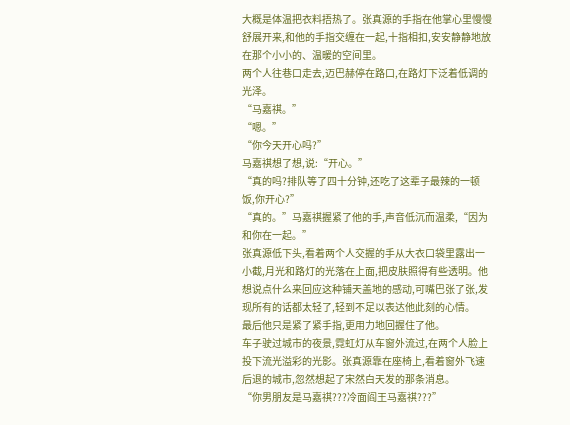大概是体温把衣料捂热了。张真源的手指在他掌心里慢慢舒展开来,和他的手指交缠在一起,十指相扣,安安静静地放在那个小小的、温暖的空间里。
两个人往巷口走去,迈巴赫停在路口,在路灯下泛着低调的光泽。
“马嘉祺。”
“嗯。”
“你今天开心吗?”
马嘉祺想了想,说:“开心。”
“真的吗?排队等了四十分钟,还吃了这辈子最辣的一顿饭,你开心?”
“真的。”马嘉祺握紧了他的手,声音低沉而温柔,“因为和你在一起。”
张真源低下头,看着两个人交握的手从大衣口袋里露出一小截,月光和路灯的光落在上面,把皮肤照得有些透明。他想说点什么来回应这种铺天盖地的感动,可嘴巴张了张,发现所有的话都太轻了,轻到不足以表达他此刻的心情。
最后他只是紧了紧手指,更用力地回握住了他。
车子驶过城市的夜景,霓虹灯从车窗外流过,在两个人脸上投下流光溢彩的光影。张真源靠在座椅上,看着窗外飞速后退的城市,忽然想起了宋然白天发的那条消息。
“你男朋友是马嘉祺???冷面阎王马嘉祺???”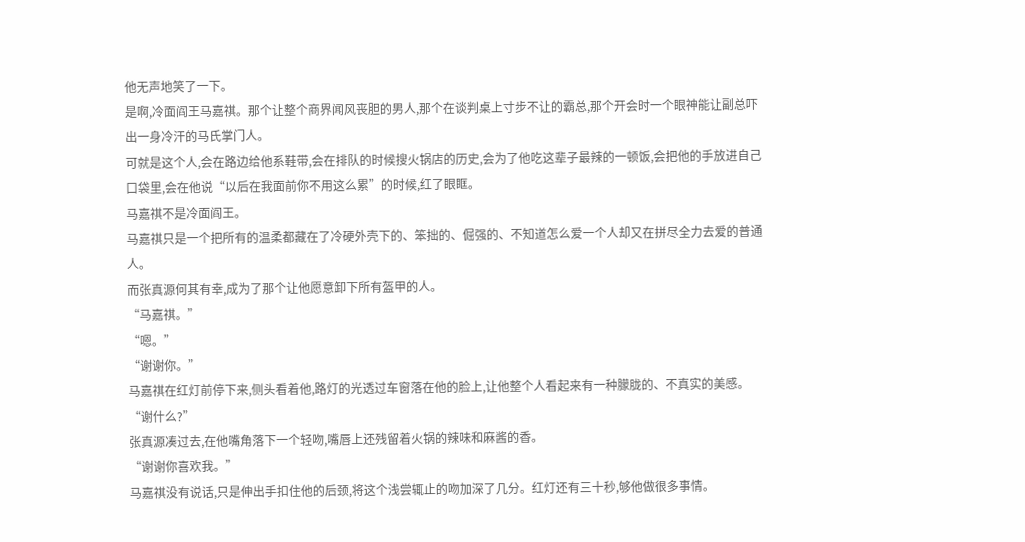他无声地笑了一下。
是啊,冷面阎王马嘉祺。那个让整个商界闻风丧胆的男人,那个在谈判桌上寸步不让的霸总,那个开会时一个眼神能让副总吓出一身冷汗的马氏掌门人。
可就是这个人,会在路边给他系鞋带,会在排队的时候搜火锅店的历史,会为了他吃这辈子最辣的一顿饭,会把他的手放进自己口袋里,会在他说“以后在我面前你不用这么累”的时候,红了眼眶。
马嘉祺不是冷面阎王。
马嘉祺只是一个把所有的温柔都藏在了冷硬外壳下的、笨拙的、倔强的、不知道怎么爱一个人却又在拼尽全力去爱的普通人。
而张真源何其有幸,成为了那个让他愿意卸下所有盔甲的人。
“马嘉祺。”
“嗯。”
“谢谢你。”
马嘉祺在红灯前停下来,侧头看着他,路灯的光透过车窗落在他的脸上,让他整个人看起来有一种朦胧的、不真实的美感。
“谢什么?”
张真源凑过去,在他嘴角落下一个轻吻,嘴唇上还残留着火锅的辣味和麻酱的香。
“谢谢你喜欢我。”
马嘉祺没有说话,只是伸出手扣住他的后颈,将这个浅尝辄止的吻加深了几分。红灯还有三十秒,够他做很多事情。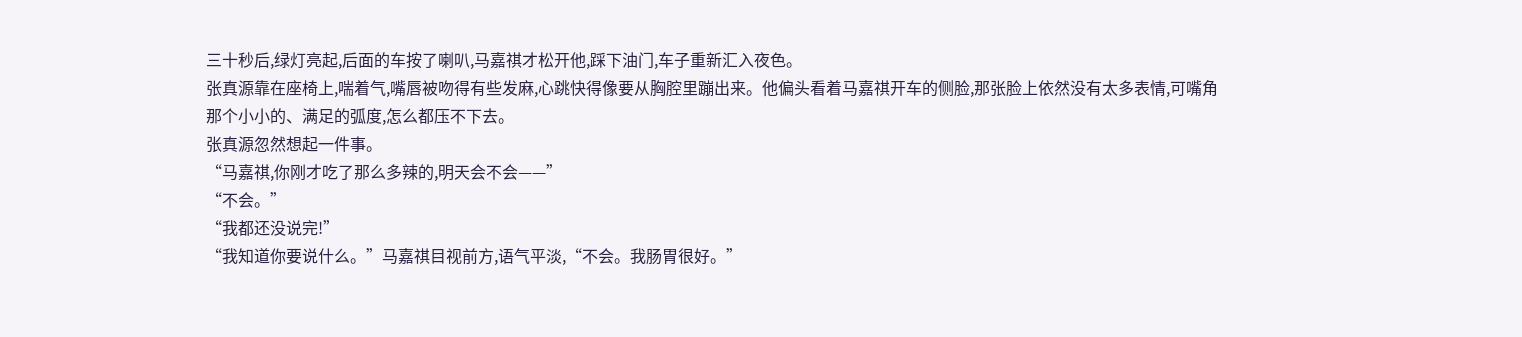三十秒后,绿灯亮起,后面的车按了喇叭,马嘉祺才松开他,踩下油门,车子重新汇入夜色。
张真源靠在座椅上,喘着气,嘴唇被吻得有些发麻,心跳快得像要从胸腔里蹦出来。他偏头看着马嘉祺开车的侧脸,那张脸上依然没有太多表情,可嘴角那个小小的、满足的弧度,怎么都压不下去。
张真源忽然想起一件事。
“马嘉祺,你刚才吃了那么多辣的,明天会不会——”
“不会。”
“我都还没说完!”
“我知道你要说什么。”马嘉祺目视前方,语气平淡,“不会。我肠胃很好。”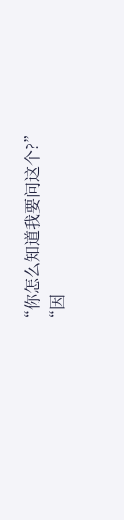“你怎么知道我要问这个?”
“因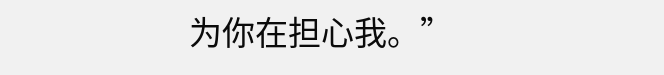为你在担心我。”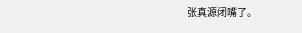张真源闭嘴了。